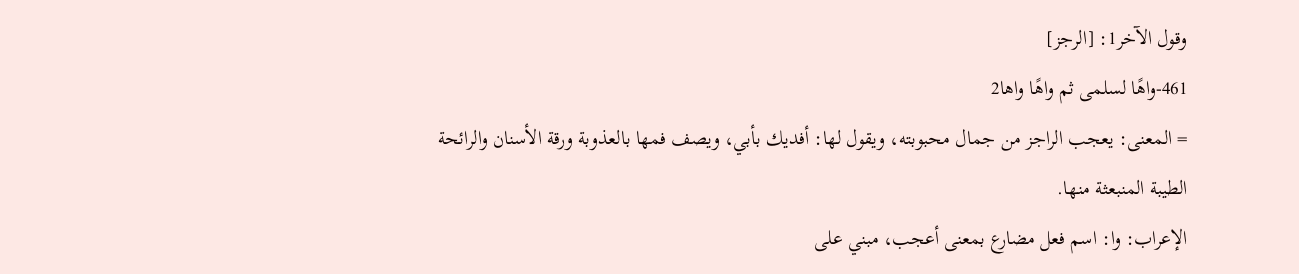وقول الآخر1: [الرجز]
461-واهًا لسلمى ثم واهًا واها2
= المعنى: يعجب الراجز من جمال محبوبته، ويقول لها: أفديك بأبي، ويصف فمها بالعذوبة ورقة الأسنان والرائحة الطيبة المنبعثة منها.
الإعراب: وا: اسم فعل مضارع بمعنى أعجب، مبني على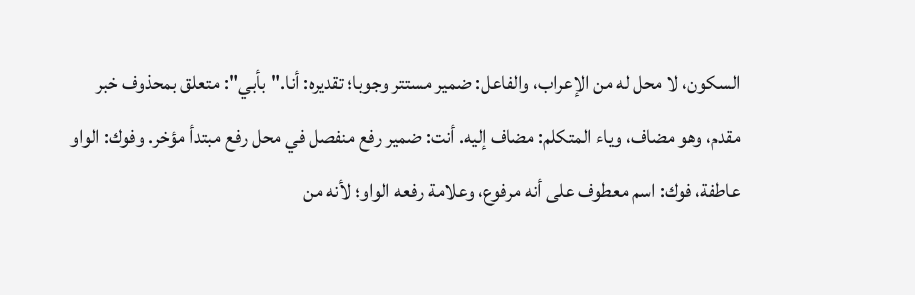السكون، لا محل له من الإعراب، والفاعل: ضمير مستتر وجوبا؛ تقديره: أنا."بأبي": متعلق بمحذوف خبر مقدم، وهو مضاف، وياء المتكلم: مضاف إليه. أنت: ضمير رفع منفصل في محل رفع مبتدأ مؤخر. وفوك: الواو عاطفة، فوك: اسم معطوف على أنه مرفوع، وعلامة رفعه الواو؛ لأنه من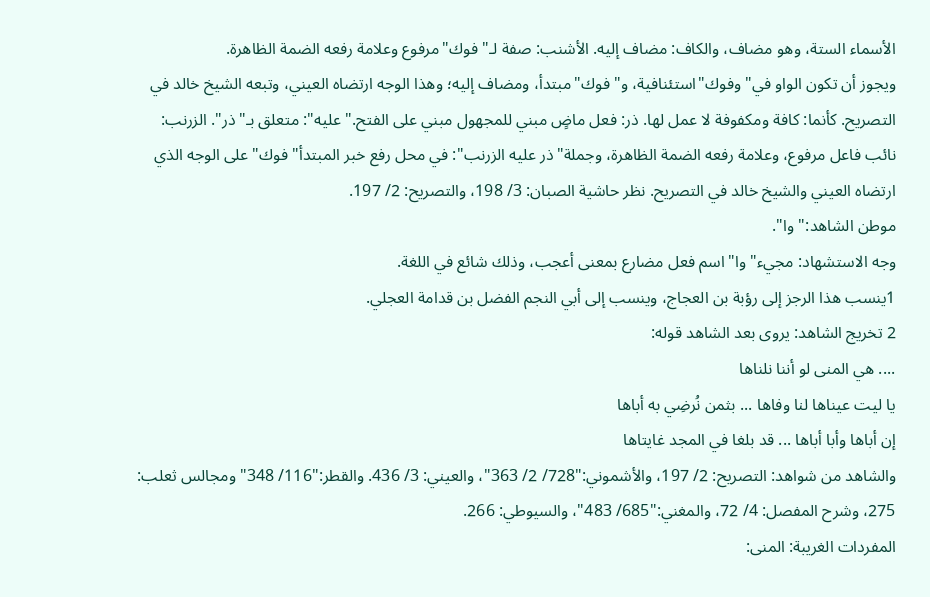الأسماء الستة، وهو مضاف، والكاف: مضاف إليه. الأشنب: صفة لـ"فوك"مرفوع وعلامة رفعه الضمة الظاهرة.
ويجوز أن تكون الواو في"وفوك"استئنافية، و"فوك"مبتدأ، ومضاف إليه؛ وهذا الوجه ارتضاه العيني، وتبعه الشيخ خالد في التصريح. كأنما: كافة ومكفوفة لا عمل لها. ذر: فعل ماضٍ مبني للمجهول مبني على الفتح."عليه": متعلق بـ"ذر". الزرنب: نائب فاعل مرفوع، وعلامة رفعه الضمة الظاهرة، وجملة"ذر عليه الزرنب": في محل رفع خبر المبتدأ"فوك"على الوجه الذي ارتضاه العيني والشيخ خالد في التصريح. نظر حاشية الصبان: 3/ 198، والتصريح: 2/ 197.
موطن الشاهد:"وا".
وجه الاستشهاد: مجيء"وا"اسم فعل مضارع بمعنى أعجب، وذلك شائع في اللغة.
1ينسب هذا الرجز إلى رؤبة بن العجاج، وينسب إلى أبي النجم الفضل بن قدامة العجلي.
2 تخريج الشاهد: يروى بعد الشاهد قوله:
.... هي المنى لو أننا نلناها
يا ليت عيناها لنا وفاها ... بثمن نُرضِي به أباها
إن أباها وأبا أباها ... قد بلغا في المجد غايتاها
والشاهد من شواهد: التصريح: 2/ 197، والأشموني:"728/ 2/ 363"، والعيني: 3/ 436. والقطر:"116/ 348"ومجالس ثعلب: 275، وشرح المفصل: 4/ 72، والمغني:"685/ 483"، والسيوطي: 266.
المفردات الغريبة: المنى: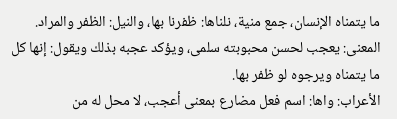ما يتمناه الإنسان، جمع منية، نلناها: ظفرنا بها، والنيل: الظفر والمراد.
المعنى: يعجب لحسن محبوبته سلمى، ويؤكد عجبه بذلك ويقول: إنها كل ما يتمناه ويرجوه لو ظفر بها.
الأعراب: واها: اسم فعل مضارع بمعنى أعجب، لا محل له من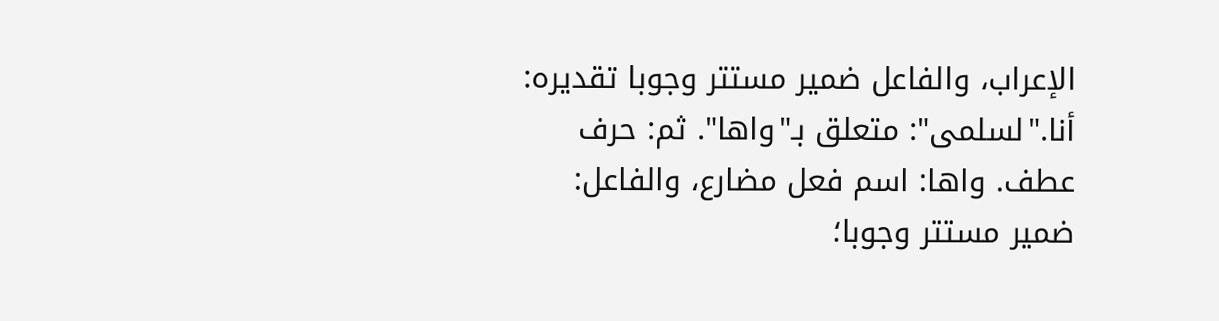الإعراب، والفاعل ضمير مستتر وجوبا تقديره: أنا."لسلمى": متعلق بـ"واها". ثم: حرف عطف. واها: اسم فعل مضارع، والفاعل: ضمير مستتر وجوبا؛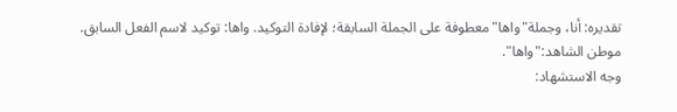تقديره: أنا، وجملة"واها"معطوفة على الجملة السابقة؛ لإفادة التوكيد. واها: توكيد لاسم الفعل السابق.
موطن الشاهد:"واها".
وجه الاستشهاد: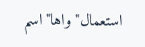استعمال"واها"اسم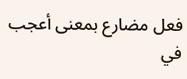فعل مضارع بمعنى أعجب في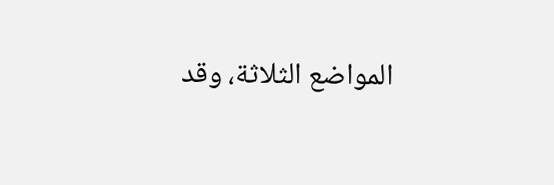المواضع الثلاثة، وقد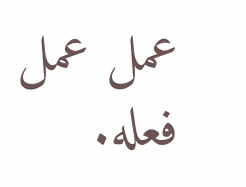عمل عمل فعله.